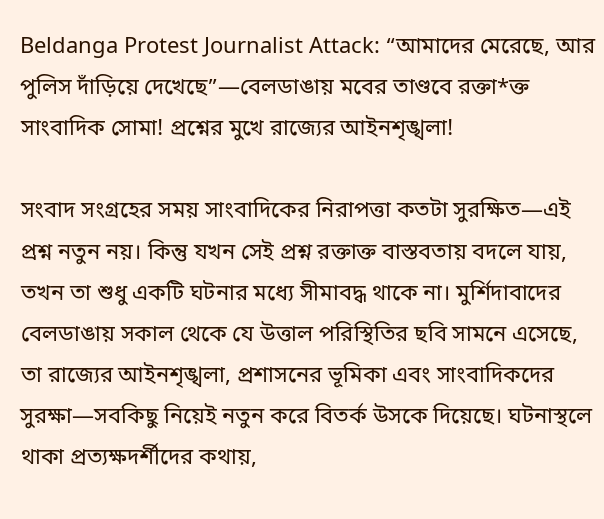Beldanga Protest Journalist Attack: “আমাদের মেরেছে, আর পুলিস দাঁড়িয়ে দেখেছে”—বেলডাঙায় মবের তাণ্ডবে রক্তা*ক্ত সাংবাদিক সোমা! প্রশ্নের মুখে রাজ্যের আইনশৃঙ্খলা!

সংবাদ সংগ্রহের সময় সাংবাদিকের নিরাপত্তা কতটা সুরক্ষিত—এই প্রশ্ন নতুন নয়। কিন্তু যখন সেই প্রশ্ন রক্তাক্ত বাস্তবতায় বদলে যায়, তখন তা শুধু একটি ঘটনার মধ্যে সীমাবদ্ধ থাকে না। মুর্শিদাবাদের বেলডাঙায় সকাল থেকে যে উত্তাল পরিস্থিতির ছবি সামনে এসেছে, তা রাজ্যের আইনশৃঙ্খলা, প্রশাসনের ভূমিকা এবং সাংবাদিকদের সুরক্ষা—সবকিছু নিয়েই নতুন করে বিতর্ক উসকে দিয়েছে। ঘটনাস্থলে থাকা প্রত্যক্ষদর্শীদের কথায়,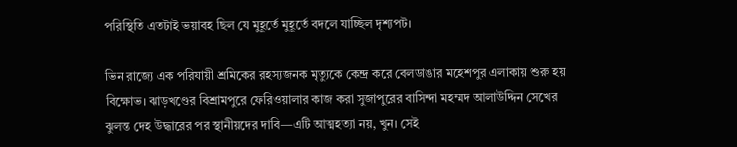পরিস্থিতি এতটাই ভয়াবহ ছিল যে মুহূর্তে মুহূর্তে বদলে যাচ্ছিল দৃশ্যপট।

ভিন রাজ্যে এক পরিযায়ী শ্রমিকের রহস্যজনক মৃত্যুকে কেন্দ্র করে বেলডাঙার মহেশপুর এলাকায় শুরু হয় বিক্ষোভ। ঝাড়খণ্ডের বিশ্রামপুরে ফেরিওয়ালার কাজ করা সুজাপুরের বাসিন্দা মহম্মদ আলাউদ্দিন সেখের ঝুলন্ত দেহ উদ্ধারের পর স্থানীয়দের দাবি—এটি আত্মহত্যা নয়, খুন। সেই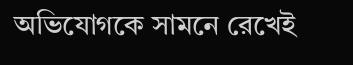অভিযোগকে সামনে রেখেই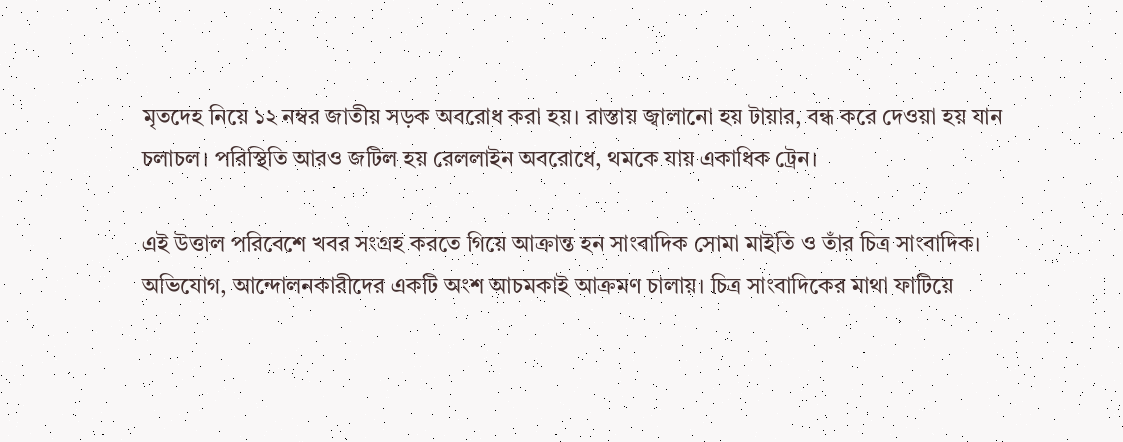মৃতদেহ নিয়ে ১২ নম্বর জাতীয় সড়ক অবরোধ করা হয়। রাস্তায় জ্বালানো হয় টায়ার, বন্ধ করে দেওয়া হয় যান চলাচল। পরিস্থিতি আরও জটিল হয় রেললাইন অবরোধে, থমকে যায় একাধিক ট্রেন।

এই উত্তাল পরিবেশে খবর সংগ্রহ করতে গিয়ে আক্রান্ত হন সাংবাদিক সোমা মাইতি ও তাঁর চিত্র সাংবাদিক। অভিযোগ, আন্দোলনকারীদের একটি অংশ আচমকাই আক্রমণ চালায়। চিত্র সাংবাদিকের মাথা ফাটিয়ে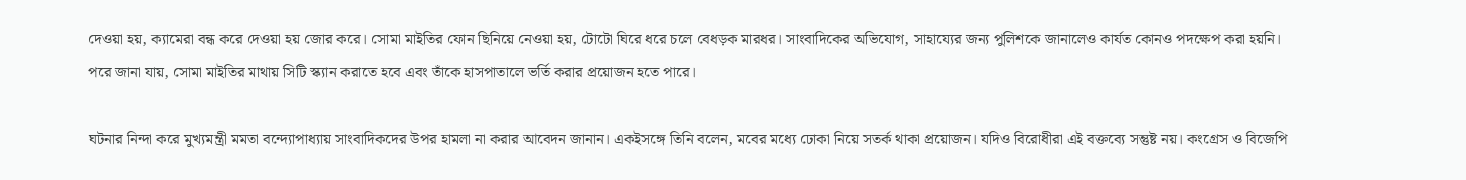দেওয়া হয়, ক্যামেরা বন্ধ করে দেওয়া হয় জোর করে। সোমা মাইতির ফোন ছিনিয়ে নেওয়া হয়, টোটো ঘিরে ধরে চলে বেধড়ক মারধর। সাংবাদিকের অভিযোগ, সাহায্যের জন্য পুলিশকে জানালেও কার্যত কোনও পদক্ষেপ করা হয়নি। পরে জানা যায়, সোমা মাইতির মাথায় সিটি স্ক্যান করাতে হবে এবং তাঁকে হাসপাতালে ভর্তি করার প্রয়োজন হতে পারে।

ঘটনার নিন্দা করে মুখ্যমন্ত্রী মমতা বন্দ্যোপাধ্যায় সাংবাদিকদের উপর হামলা না করার আবেদন জানান। একইসঙ্গে তিনি বলেন, মবের মধ্যে ঢোকা নিয়ে সতর্ক থাকা প্রয়োজন। যদিও বিরোধীরা এই বক্তব্যে সন্তুষ্ট নয়। কংগ্রেস ও বিজেপি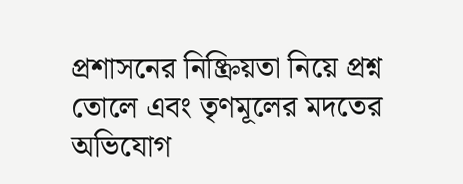প্রশাসনের নিষ্ক্রিয়তা নিয়ে প্রশ্ন তোলে এবং তৃণমূলের মদতের অভিযোগ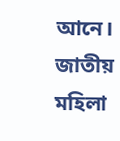আনে। জাতীয় মহিলা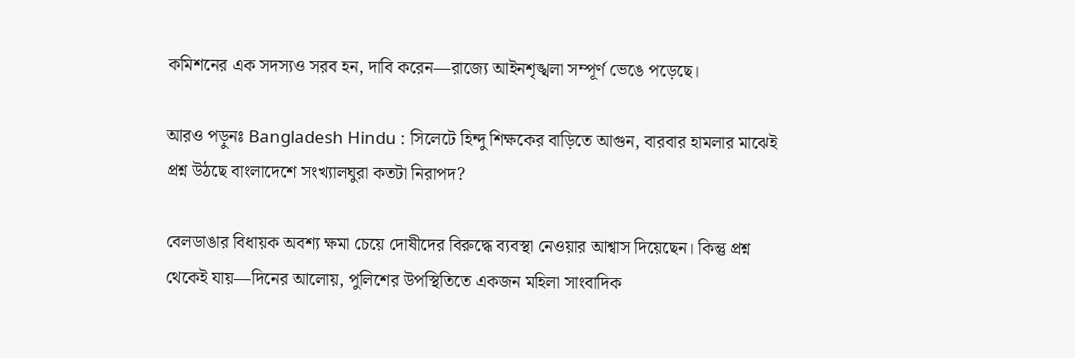কমিশনের এক সদস্যও সরব হন, দাবি করেন—রাজ্যে আইনশৃঙ্খলা সম্পূর্ণ ভেঙে পড়েছে।

আরও পড়ুনঃ Bangladesh Hindu : সিলেটে হিন্দু শিক্ষকের বাড়িতে আগুন, বারবার হামলার মাঝেই প্রশ্ন উঠছে বাংলাদেশে সংখ্যালঘুরা কতটা নিরাপদ?

বেলডাঙার বিধায়ক অবশ্য ক্ষমা চেয়ে দোষীদের বিরুদ্ধে ব্যবস্থা নেওয়ার আশ্বাস দিয়েছেন। কিন্তু প্রশ্ন থেকেই যায়—দিনের আলোয়, পুলিশের উপস্থিতিতে একজন মহিলা সাংবাদিক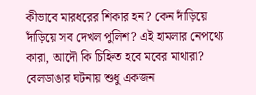কীভাবে মারধরের শিকার হন? কেন দাঁড়িয়ে দাঁড়িয়ে সব দেখল পুলিশ? এই হামলার নেপথ্যে কারা, আদৌ কি চিহ্নিত হবে মবের মাথারা? বেলডাঙার ঘটনায় শুধু একজন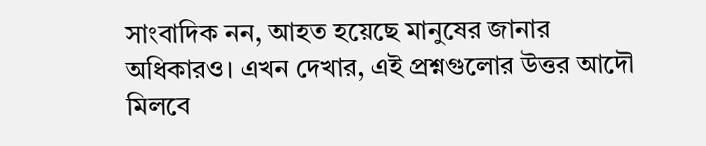সাংবাদিক নন, আহত হয়েছে মানুষের জানার অধিকারও। এখন দেখার, এই প্রশ্নগুলোর উত্তর আদৌ মিলবে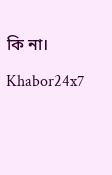কি না।

Khabor24x7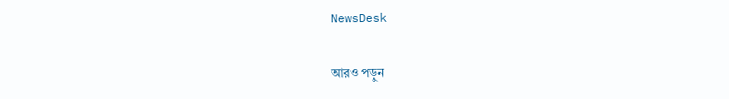NewsDesk

আরও পড়ুন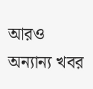আরও অন্যান্য খবর